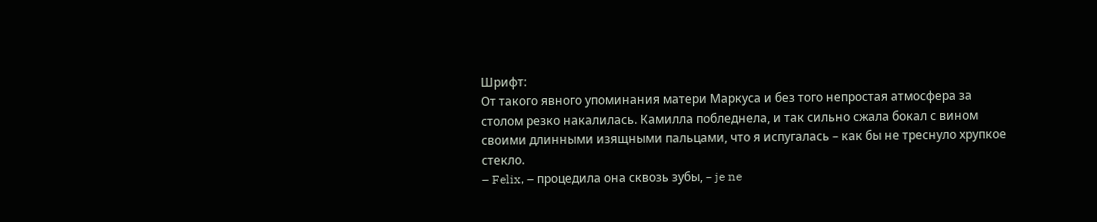Шрифт:
От такого явного упоминания матери Маркуса и без того непростая атмосфера за столом резко накалилась. Камилла побледнела, и так сильно сжала бокал с вином своими длинными изящными пальцами, что я испугалась – как бы не треснуло хрупкое стекло.
– Felix, – процедила она сквозь зубы, – je ne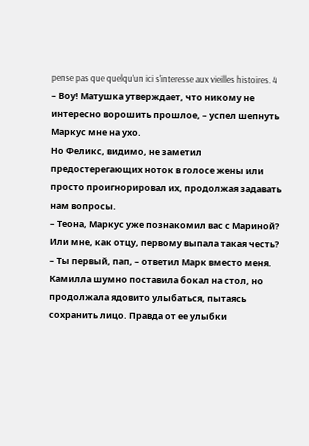pense pas que quelqu’un ici s'interesse aux vieilles histoires. 4
– Воу! Матушка утверждает, что никому не интересно ворошить прошлое, – успел шепнуть Маркус мне на ухо.
Но Феликс, видимо, не заметил предостерегающих ноток в голосе жены или просто проигнорировал их, продолжая задавать нам вопросы.
– Теона, Маркус уже познакомил вас с Мариной? Или мне, как отцу, первому выпала такая честь?
– Ты первый, пап, – ответил Марк вместо меня.
Камилла шумно поставила бокал на стол, но продолжала ядовито улыбаться, пытаясь сохранить лицо. Правда от ее улыбки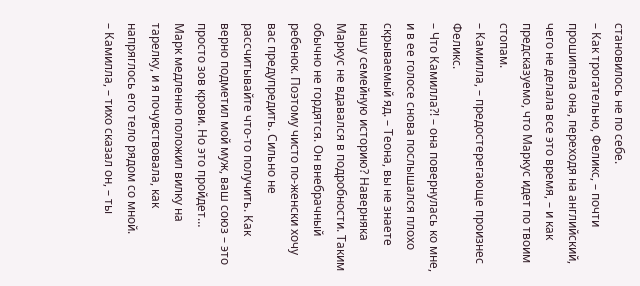становилось не по себе.
– Как трогательно, Феликс, – почти прошипела она, переходя на английский, чего не делала все это время, – и как предсказуемо, что Маркус идет по твоим стопам.
– Камилла, – предостерегающе произнес Феликс.
– Что Камилла?! – она повернулась ко мне, и в ее голосе снова послышался плохо скрываемый яд. – Теона, вы не знаете нашу семейную историю? Наверняка Маркус не вдавался в подробности. Таким обычно не гордятся. Он внебрачный ребенок. Поэтому чисто по-женски хочу вас предупредить. Сильно не рассчитывайте что-то получить. Как верно подметил мой муж, ваш союз – это просто зов крови. Но это пройдет…
Марк медленно положил вилку на тарелку, и я почувствовала, как напряглось его тело рядом со мной.
– Камилла, – тихо сказал он, – ты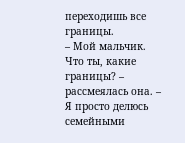переходишь все границы.
– Мой мальчик. Что ты, какие границы? – рассмеялась она. – Я просто делюсь семейными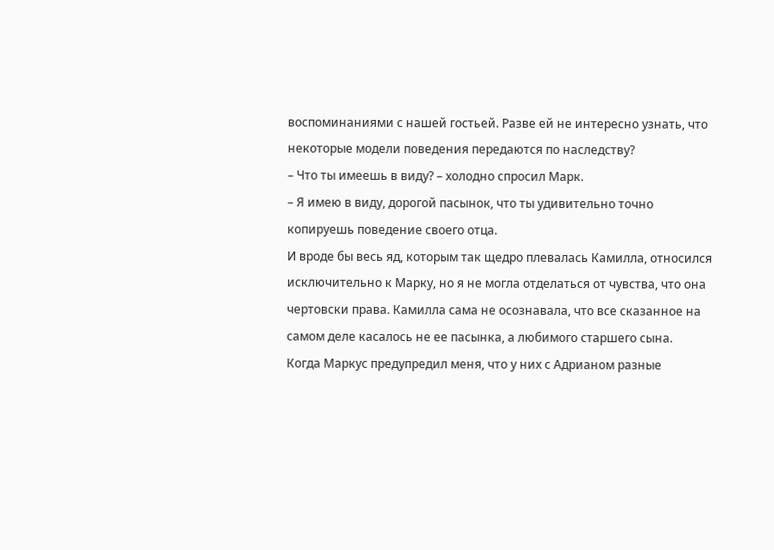воспоминаниями с нашей гостьей. Разве ей не интересно узнать, что некоторые модели поведения передаются по наследству?
– Что ты имеешь в виду? – холодно спросил Марк.
– Я имею в виду, дорогой пасынок, что ты удивительно точно копируешь поведение своего отца.
И вроде бы весь яд, которым так щедро плевалась Камилла, относился исключительно к Марку, но я не могла отделаться от чувства, что она чертовски права. Камилла сама не осознавала, что все сказанное на самом деле касалось не ее пасынка, а любимого старшего сына.
Когда Маркус предупредил меня, что у них с Адрианом разные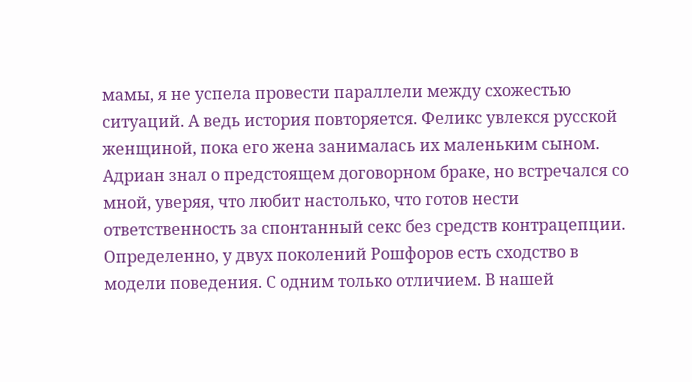мамы, я не успела провести параллели между схожестью ситуаций. А ведь история повторяется. Феликс увлекся русской женщиной, пока его жена занималась их маленьким сыном. Адриан знал о предстоящем договорном браке, но встречался со мной, уверяя, что любит настолько, что готов нести ответственность за спонтанный секс без средств контрацепции. Определенно, у двух поколений Рошфоров есть сходство в модели поведения. С одним только отличием. В нашей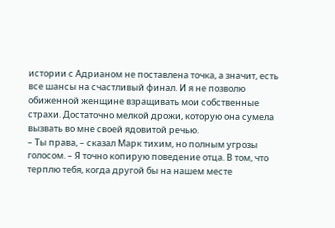истории с Адрианом не поставлена точка, а значит, есть все шансы на счастливый финал. И я не позволю обиженной женщине взращивать мои собственные страхи. Достаточно мелкой дрожи, которую она сумела вызвать во мне своей ядовитой речью.
– Ты права, – сказал Марк тихим, но полным угрозы голосом. – Я точно копирую поведение отца. В том, что терплю тебя, когда другой бы на нашем месте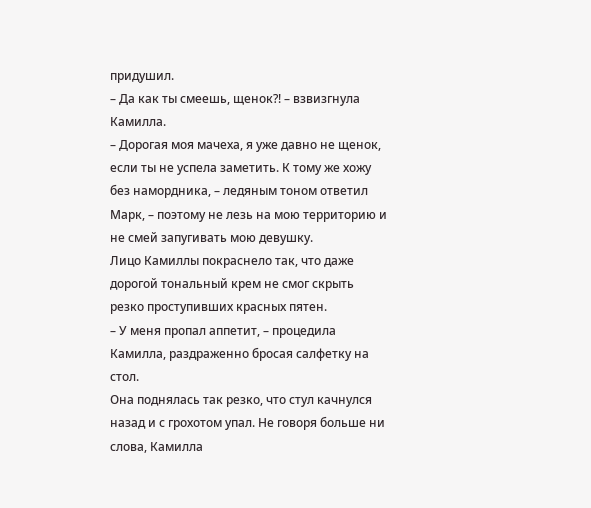придушил.
– Да как ты смеешь, щенок?! – взвизгнула Камилла.
– Дорогая моя мачеха, я уже давно не щенок, если ты не успела заметить. К тому же хожу без намордника, – ледяным тоном ответил Марк, – поэтому не лезь на мою территорию и не смей запугивать мою девушку.
Лицо Камиллы покраснело так, что даже дорогой тональный крем не смог скрыть резко проступивших красных пятен.
– У меня пропал аппетит, – процедила Камилла, раздраженно бросая салфетку на стол.
Она поднялась так резко, что стул качнулся назад и с грохотом упал. Не говоря больше ни слова, Камилла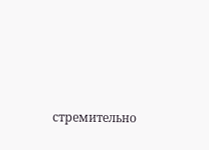стремительно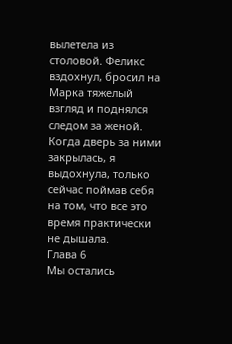вылетела из столовой. Феликс вздохнул, бросил на Марка тяжелый взгляд и поднялся следом за женой. Когда дверь за ними закрылась, я выдохнула, только сейчас поймав себя на том, что все это время практически не дышала.
Глава 6
Мы остались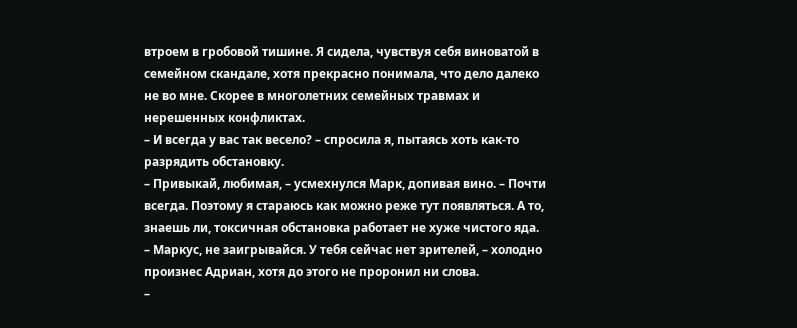втроем в гробовой тишине. Я сидела, чувствуя себя виноватой в семейном скандале, хотя прекрасно понимала, что дело далеко не во мне. Скорее в многолетних семейных травмах и нерешенных конфликтах.
– И всегда у вас так весело? – спросила я, пытаясь хоть как-то разрядить обстановку.
– Привыкай, любимая, – усмехнулся Марк, допивая вино. – Почти всегда. Поэтому я стараюсь как можно реже тут появляться. А то, знаешь ли, токсичная обстановка работает не хуже чистого яда.
– Маркус, не заигрывайся. У тебя сейчас нет зрителей, – холодно произнес Адриан, хотя до этого не проронил ни слова.
–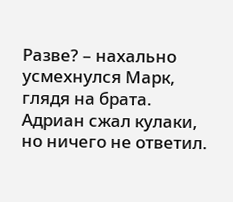Разве? – нахально усмехнулся Марк, глядя на брата.
Адриан сжал кулаки, но ничего не ответил.